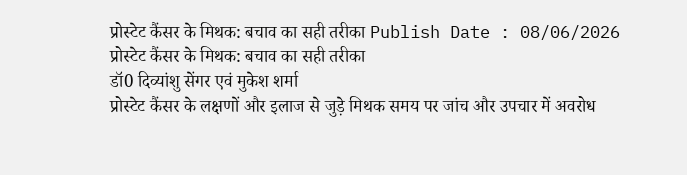प्रोस्टेट कैंसर के मिथक: बचाव का सही तरीका Publish Date : 08/06/2026
प्रोस्टेट कैंसर के मिथक: बचाव का सही तरीका
डॉ0 दिव्यांशु सेंगर एवं मुकेश शर्मा
प्रोस्टेट कैंसर के लक्षणों और इलाज से जुड़े मिथक समय पर जांच और उपचार में अवरोध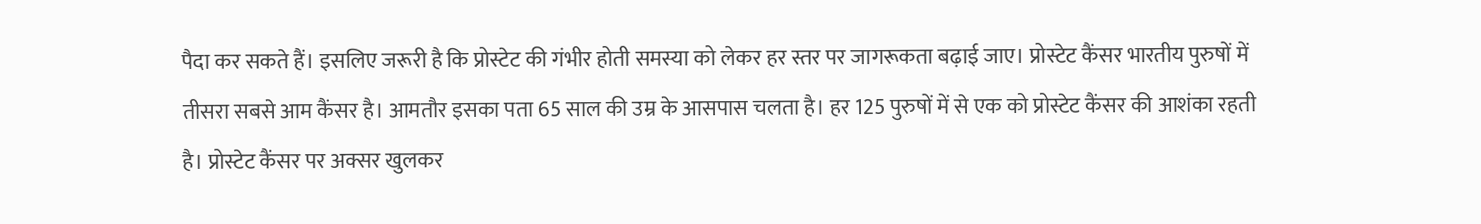पैदा कर सकते हैं। इसलिए जरूरी है कि प्रोस्टेट की गंभीर होती समस्या को लेकर हर स्तर पर जागरूकता बढ़ाई जाए। प्रोस्टेट कैंसर भारतीय पुरुषों में तीसरा सबसे आम कैंसर है। आमतौर इसका पता 65 साल की उम्र के आसपास चलता है। हर 125 पुरुषों में से एक को प्रोस्टेट कैंसर की आशंका रहती है। प्रोस्टेट कैंसर पर अक्सर खुलकर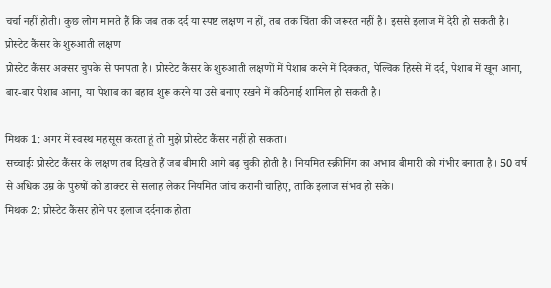चर्चा नहीं होती। कुछ लोग मानते हैं कि जब तक दर्द या स्पष्ट लक्षण न हों, तब तक चिंता की जरूरत नहीं है। इससे इलाज में देरी हो सकती है।
प्रोस्टेट कैंसर के शुरुआती लक्षण
प्रोस्टेट कैंसर अक्सर चुपके से पनपता है। प्रोस्टेट कैंसर के शुरुआती लक्षणों में पेशाब करने में दिक्कत, पेल्विक हिस्से में दर्द, पेशाब में खून आना, बार-बार पेशाब आना, या पेशाब का बहाव शुरू करने या उसे बनाए रखने में कठिनाई शामिल हो सकती है।

मिथक 1: अगर में स्वस्थ महसूस करता हूं तो मुझे प्रोस्टेट कैंसर नहीं हो सकता।
सच्चाईः प्रोस्टेट कैंसर के लक्षण तब दिखते हैं जब बीमारी आगे बढ़ चुकी होती है। नियमित स्क्रीनिंग का अभाव बीमारी को गंभीर बनाता है। 50 वर्ष से अधिक उम्र के पुरुषों को डाक्टर से सलाह लेकर नियमित जांच करानी चाहिए, ताकि इलाज संभव हो सके।
मिथक 2: प्रोस्टेट कैंसर होने पर इलाज दर्दनाक होता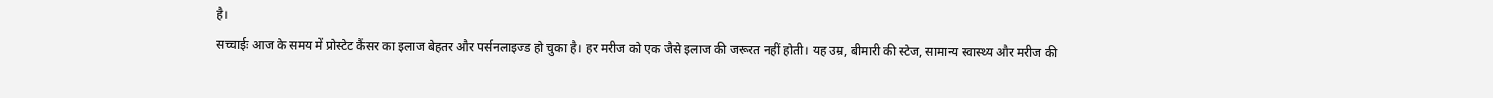है।
सच्चाईः आज के समय में प्रोस्टेट कैंसर का इलाज बेहतर और पर्सनलाइज्ड हो चुका है। हर मरीज को एक जैसे इलाज की जरूरत नहीं होती। यह उम्र, बीमारी की स्टेज, सामान्य स्वास्थ्य और मरीज की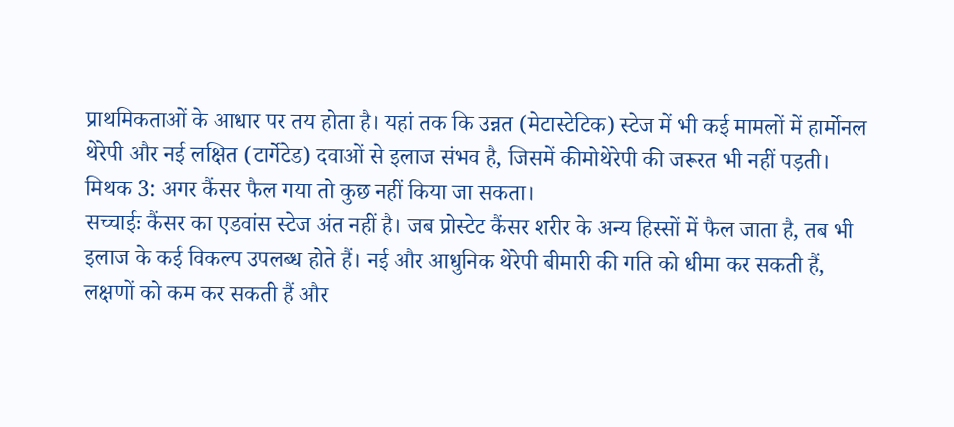प्राथमिकताओं के आधार पर तय होता है। यहां तक कि उन्नत (मेटास्टेटिक) स्टेज में भी कई मामलों में हार्मोनल थेरेपी और नई लक्षित (टार्गेटेड) दवाओं से इलाज संभव है, जिसमें कीमोथेरेपी की जरूरत भी नहीं पड़ती।
मिथक 3: अगर कैंसर फैल गया तो कुछ नहीं किया जा सकता।
सच्चाईः कैंसर का एडवांस स्टेज अंत नहीं है। जब प्रोस्टेट कैंसर शरीर के अन्य हिस्सों में फैल जाता है, तब भी इलाज के कई विकल्प उपलब्ध होते हैं। नई और आधुनिक थेरेपी बीमारी की गति को धीमा कर सकती हैं, लक्षणों को कम कर सकती हैं और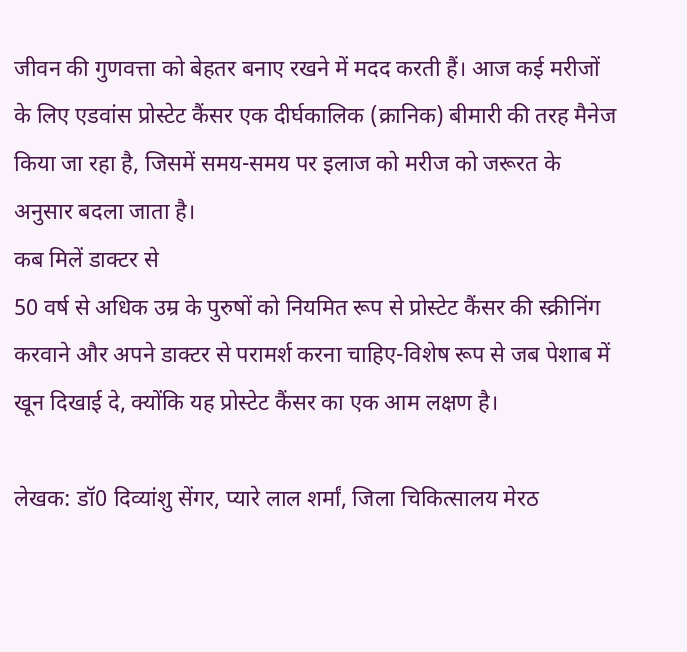जीवन की गुणवत्ता को बेहतर बनाए रखने में मदद करती हैं। आज कई मरीजों के लिए एडवांस प्रोस्टेट कैंसर एक दीर्घकालिक (क्रानिक) बीमारी की तरह मैनेज किया जा रहा है, जिसमें समय-समय पर इलाज को मरीज को जरूरत के अनुसार बदला जाता है।
कब मिलें डाक्टर से
50 वर्ष से अधिक उम्र के पुरुषों को नियमित रूप से प्रोस्टेट कैंसर की स्क्रीनिंग करवाने और अपने डाक्टर से परामर्श करना चाहिए-विशेष रूप से जब पेशाब में खून दिखाई दे, क्योंकि यह प्रोस्टेट कैंसर का एक आम लक्षण है।

लेखक: डॉ0 दिव्यांशु सेंगर, प्यारे लाल शर्मां, जिला चिकित्सालय मेरठ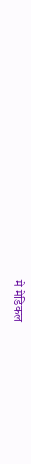मे मेडिकल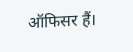ऑफिसर हैं।